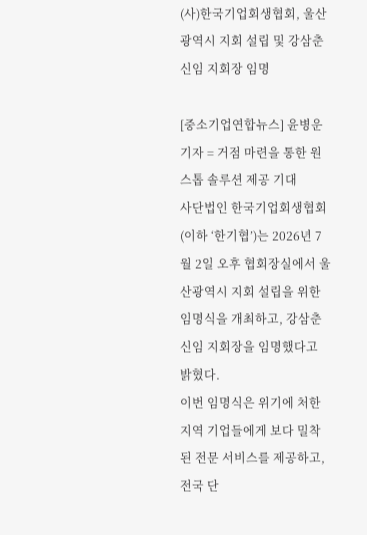(사)한국기업회생협회, 울산광역시 지회 설립 및 강삼춘 신임 지회장 임명

[중소기업연합뉴스] 윤병운 기자 = 거점 마련을 통한 원스톱 솔루션 제공 기대
사단법인 한국기업회생협회(이하 ‘한기협’)는 2026년 7월 2일 오후 협회장실에서 울산광역시 지회 설립을 위한 임명식을 개최하고, 강삼춘 신임 지회장을 임명했다고 밝혔다.
이번 임명식은 위기에 처한 지역 기업들에게 보다 밀착된 전문 서비스를 제공하고, 전국 단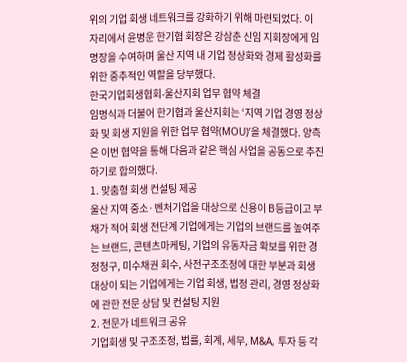위의 기업 회생 네트워크를 강화하기 위해 마련되었다. 이 자리에서 윤병운 한기협 회장은 강삼춘 신임 지회장에게 임명장을 수여하며 울산 지역 내 기업 정상화와 경제 활성화를 위한 중추적인 역할을 당부했다.
한국기업회생협회-울산지회 업무 협약 체결
임명식과 더불어 한기협과 울산지회는 ‘지역 기업 경영 정상화 및 회생 지원을 위한 업무 협약(MOU)’을 체결했다. 양측은 이번 협약을 통해 다음과 같은 핵심 사업을 공동으로 추진하기로 합의했다.
1. 맞춤형 회생 컨설팅 제공
울산 지역 중소·벤처기업을 대상으로 신용이 B등급이고 부채가 적어 회생 전단계 기업에게는 기업의 브랜드를 높여주는 브랜드, 콘텐츠마케팅, 기업의 유동자금 확보를 위한 경정청구, 미수채권 회수, 사전구조조정에 대한 부분과 회생 대상이 되는 기업에게는 기업 회생, 법정 관리, 경영 정상화에 관한 전문 상담 및 컨설팅 지원
2. 전문가 네트워크 공유
기업회생 및 구조조정, 법률, 회계, 세무, M&A, 투자 등 각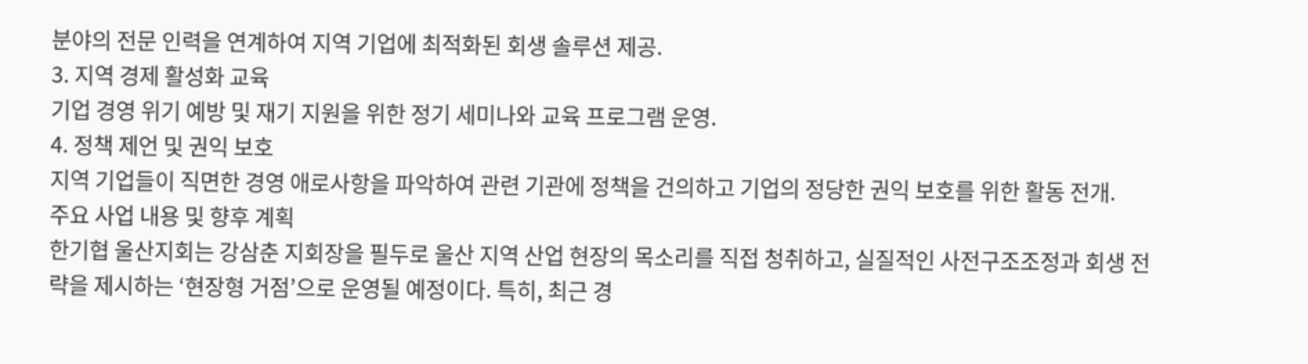분야의 전문 인력을 연계하여 지역 기업에 최적화된 회생 솔루션 제공.
3. 지역 경제 활성화 교육
기업 경영 위기 예방 및 재기 지원을 위한 정기 세미나와 교육 프로그램 운영.
4. 정책 제언 및 권익 보호
지역 기업들이 직면한 경영 애로사항을 파악하여 관련 기관에 정책을 건의하고 기업의 정당한 권익 보호를 위한 활동 전개.
주요 사업 내용 및 향후 계획
한기협 울산지회는 강삼춘 지회장을 필두로 울산 지역 산업 현장의 목소리를 직접 청취하고, 실질적인 사전구조조정과 회생 전략을 제시하는 ‘현장형 거점’으로 운영될 예정이다. 특히, 최근 경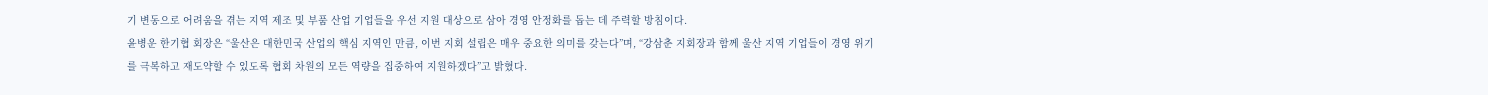기 변동으로 어려움을 겪는 지역 제조 및 부품 산업 기업들을 우선 지원 대상으로 삼아 경영 안정화를 돕는 데 주력할 방침이다.
윤병운 한기협 회장은 “울산은 대한민국 산업의 핵심 지역인 만큼, 이번 지회 설립은 매우 중요한 의미를 갖는다”며, “강삼춘 지회장과 함께 울산 지역 기업들이 경영 위기를 극복하고 재도약할 수 있도록 협회 차원의 모든 역량을 집중하여 지원하겠다”고 밝혔다.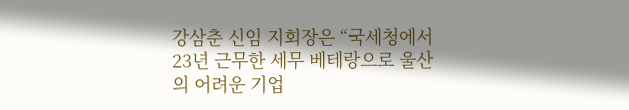강삼춘 신임 지회장은 “국세청에서 23년 근무한 세무 베테랑으로 울산의 어려운 기업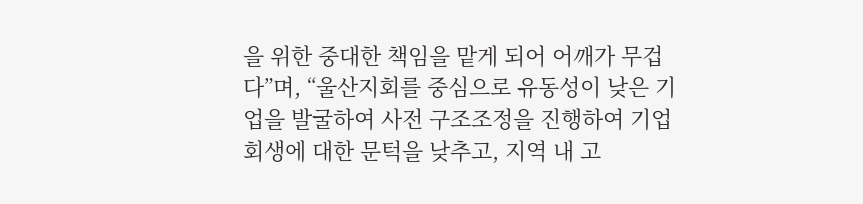을 위한 중대한 책임을 맡게 되어 어깨가 무겁다”며, “울산지회를 중심으로 유동성이 낮은 기업을 발굴하여 사전 구조조정을 진행하여 기업 회생에 대한 문턱을 낮추고, 지역 내 고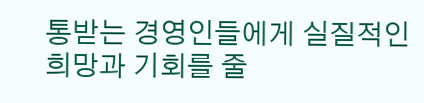통받는 경영인들에게 실질적인 희망과 기회를 줄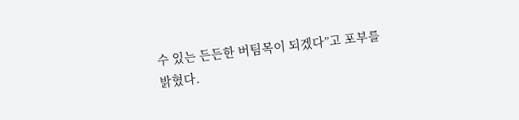수 있는 든든한 버팀목이 되겠다”고 포부를 밝혔다.